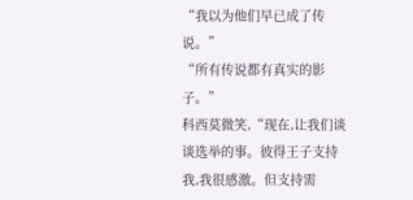“我以为他们早已成了传说。”
“所有传说都有真实的影子。”
科西莫微笑,“现在,让我们谈谈选举的事。彼得王子支持我,我很感激。但支持需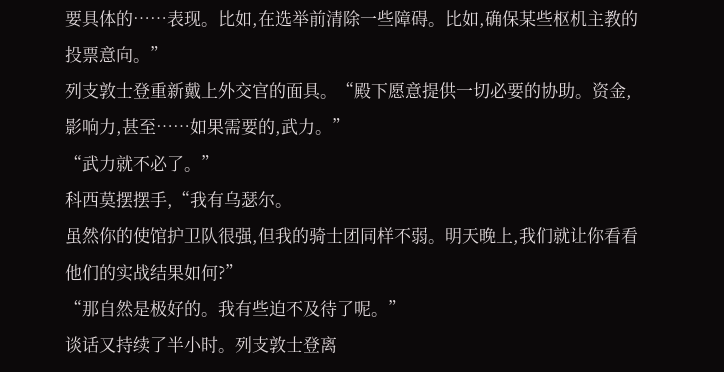要具体的……表现。比如,在选举前清除一些障碍。比如,确保某些枢机主教的投票意向。”
列支敦士登重新戴上外交官的面具。“殿下愿意提供一切必要的协助。资金,影响力,甚至……如果需要的,武力。”
“武力就不必了。”
科西莫摆摆手,“我有乌瑟尔。
虽然你的使馆护卫队很强,但我的骑士团同样不弱。明天晚上,我们就让你看看他们的实战结果如何?”
“那自然是极好的。我有些迫不及待了呢。”
谈话又持续了半小时。列支敦士登离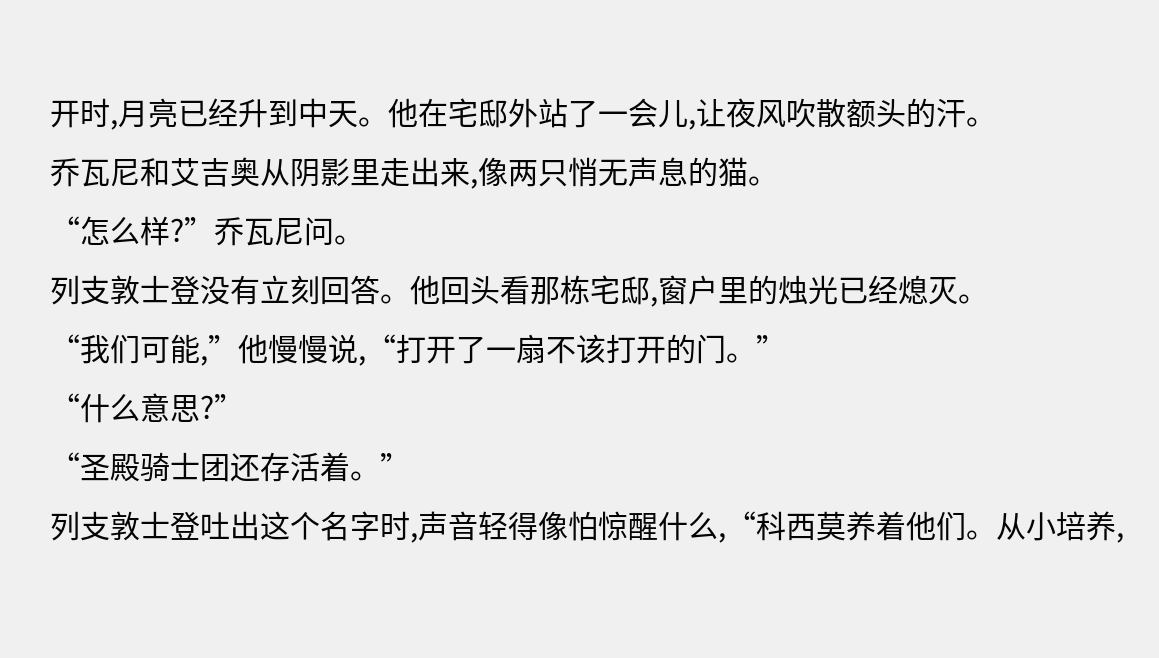开时,月亮已经升到中天。他在宅邸外站了一会儿,让夜风吹散额头的汗。
乔瓦尼和艾吉奥从阴影里走出来,像两只悄无声息的猫。
“怎么样?”乔瓦尼问。
列支敦士登没有立刻回答。他回头看那栋宅邸,窗户里的烛光已经熄灭。
“我们可能,”他慢慢说,“打开了一扇不该打开的门。”
“什么意思?”
“圣殿骑士团还存活着。”
列支敦士登吐出这个名字时,声音轻得像怕惊醒什么,“科西莫养着他们。从小培养,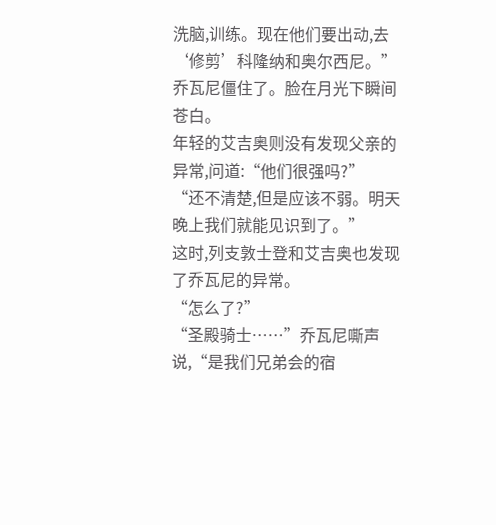洗脑,训练。现在他们要出动,去‘修剪’科隆纳和奥尔西尼。”
乔瓦尼僵住了。脸在月光下瞬间苍白。
年轻的艾吉奥则没有发现父亲的异常,问道:“他们很强吗?”
“还不清楚,但是应该不弱。明天晚上我们就能见识到了。”
这时,列支敦士登和艾吉奥也发现了乔瓦尼的异常。
“怎么了?”
“圣殿骑士……”乔瓦尼嘶声说,“是我们兄弟会的宿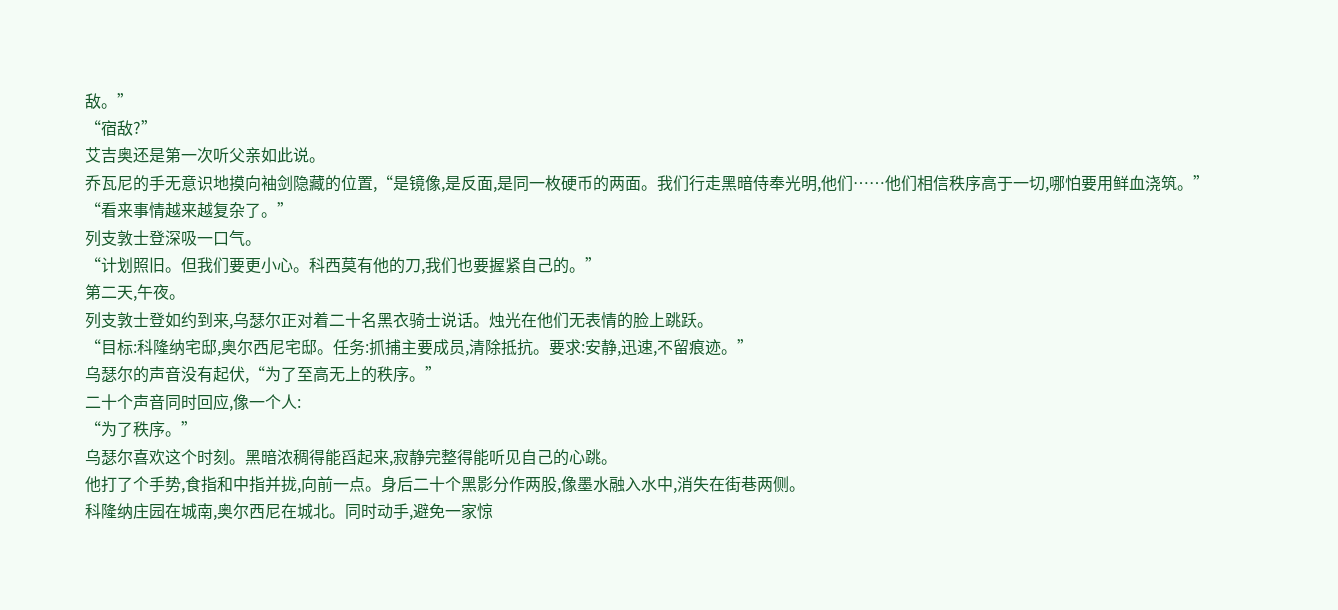敌。”
“宿敌?”
艾吉奥还是第一次听父亲如此说。
乔瓦尼的手无意识地摸向袖剑隐藏的位置,“是镜像,是反面,是同一枚硬币的两面。我们行走黑暗侍奉光明,他们……他们相信秩序高于一切,哪怕要用鲜血浇筑。”
“看来事情越来越复杂了。”
列支敦士登深吸一口气。
“计划照旧。但我们要更小心。科西莫有他的刀,我们也要握紧自己的。”
第二天,午夜。
列支敦士登如约到来,乌瑟尔正对着二十名黑衣骑士说话。烛光在他们无表情的脸上跳跃。
“目标:科隆纳宅邸,奥尔西尼宅邸。任务:抓捕主要成员,清除抵抗。要求:安静,迅速,不留痕迹。”
乌瑟尔的声音没有起伏,“为了至高无上的秩序。”
二十个声音同时回应,像一个人:
“为了秩序。”
乌瑟尔喜欢这个时刻。黑暗浓稠得能舀起来,寂静完整得能听见自己的心跳。
他打了个手势,食指和中指并拢,向前一点。身后二十个黑影分作两股,像墨水融入水中,消失在街巷两侧。
科隆纳庄园在城南,奥尔西尼在城北。同时动手,避免一家惊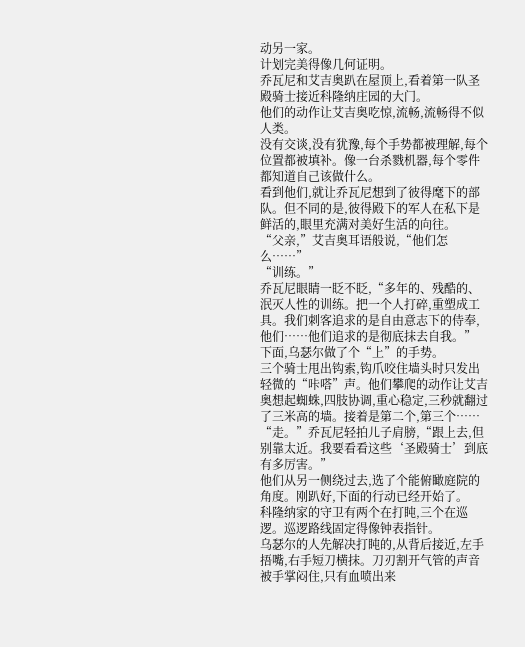动另一家。
计划完美得像几何证明。
乔瓦尼和艾吉奥趴在屋顶上,看着第一队圣殿骑士接近科隆纳庄园的大门。
他们的动作让艾吉奥吃惊,流畅,流畅得不似人类。
没有交谈,没有犹豫,每个手势都被理解,每个位置都被填补。像一台杀戮机器,每个零件都知道自己该做什么。
看到他们,就让乔瓦尼想到了彼得麾下的部队。但不同的是,彼得殿下的军人在私下是鲜活的,眼里充满对美好生活的向往。
“父亲,”艾吉奥耳语般说,“他们怎么……”
“训练。”
乔瓦尼眼睛一眨不眨,“多年的、残酷的、泯灭人性的训练。把一个人打碎,重塑成工具。我们刺客追求的是自由意志下的侍奉,他们……他们追求的是彻底抹去自我。”
下面,乌瑟尔做了个“上”的手势。
三个骑士甩出钩索,钩爪咬住墙头时只发出轻微的“咔嗒”声。他们攀爬的动作让艾吉奥想起蜘蛛,四肢协调,重心稳定,三秒就翻过了三米高的墙。接着是第二个,第三个……
“走。”乔瓦尼轻拍儿子肩膀,“跟上去,但别靠太近。我要看看这些‘圣殿骑士’到底有多厉害。”
他们从另一侧绕过去,选了个能俯瞰庭院的角度。刚趴好,下面的行动已经开始了。
科隆纳家的守卫有两个在打盹,三个在巡逻。巡逻路线固定得像钟表指针。
乌瑟尔的人先解决打盹的,从背后接近,左手捂嘴,右手短刀横抹。刀刃割开气管的声音被手掌闷住,只有血喷出来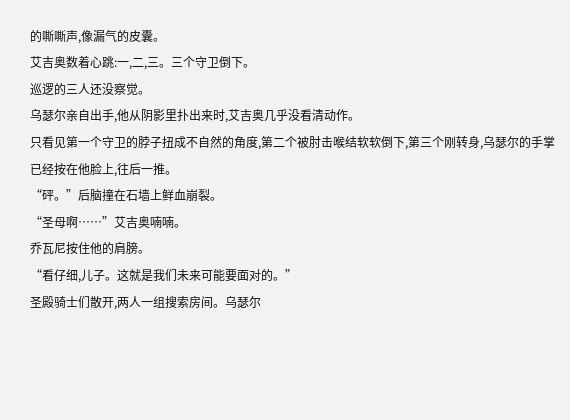的嘶嘶声,像漏气的皮囊。
艾吉奥数着心跳:一,二,三。三个守卫倒下。
巡逻的三人还没察觉。
乌瑟尔亲自出手,他从阴影里扑出来时,艾吉奥几乎没看清动作。
只看见第一个守卫的脖子扭成不自然的角度,第二个被肘击喉结软软倒下,第三个刚转身,乌瑟尔的手掌已经按在他脸上,往后一推。
“砰。”后脑撞在石墙上鲜血崩裂。
“圣母啊……”艾吉奥喃喃。
乔瓦尼按住他的肩膀。
“看仔细,儿子。这就是我们未来可能要面对的。”
圣殿骑士们散开,两人一组搜索房间。乌瑟尔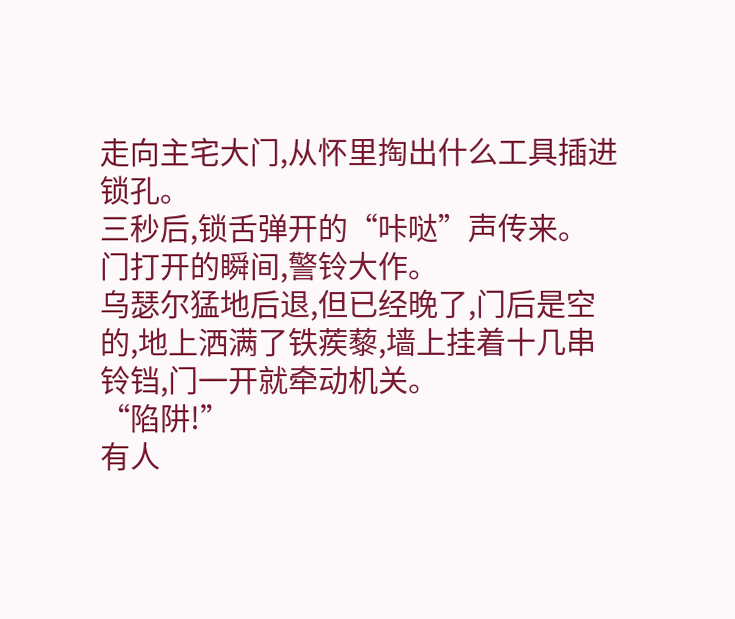走向主宅大门,从怀里掏出什么工具插进锁孔。
三秒后,锁舌弹开的“咔哒”声传来。
门打开的瞬间,警铃大作。
乌瑟尔猛地后退,但已经晚了,门后是空的,地上洒满了铁蒺藜,墙上挂着十几串铃铛,门一开就牵动机关。
“陷阱!”
有人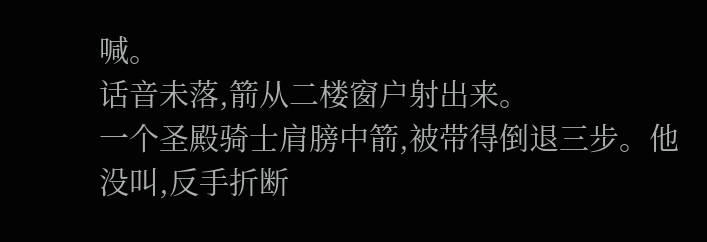喊。
话音未落,箭从二楼窗户射出来。
一个圣殿骑士肩膀中箭,被带得倒退三步。他没叫,反手折断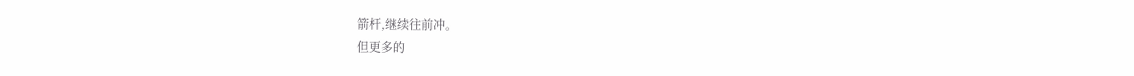箭杆,继续往前冲。
但更多的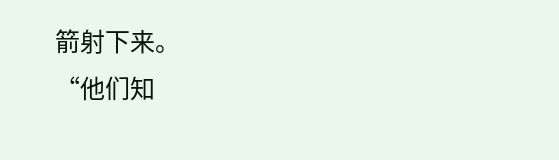箭射下来。
“他们知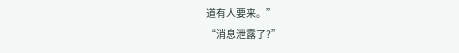道有人要来。”
“消息泄露了?”